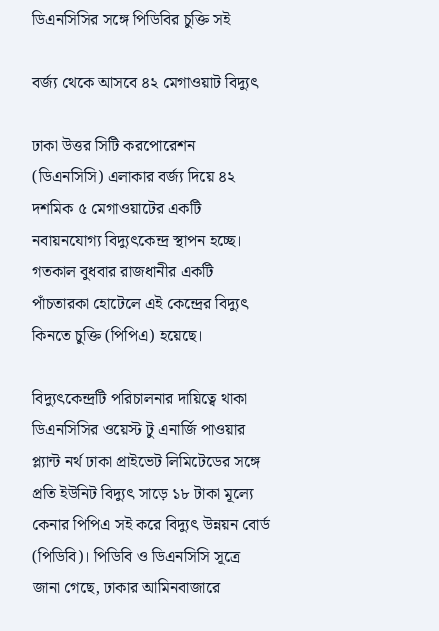ডিএনসিসির সঙ্গে পিডিবির চুক্তি সই

বর্জ্য থেকে আসবে ৪২ মেগাওয়াট বিদ্যুৎ

ঢাকা উত্তর সিটি করপোরেশন (ডিএনসিসি) এলাকার বর্জ্য দিয়ে ৪২ দশমিক ৫ মেগাওয়াটের একটি নবায়নযোগ্য বিদ্যুৎকেন্দ্র স্থাপন হচ্ছে। গতকাল বুধবার রাজধানীর একটি পাঁচতারকা হোটেলে এই কেন্দ্রের বিদ্যুৎ কিনতে চুক্তি (পিপিএ) হয়েছে।

বিদ্যুৎকেন্দ্রটি পরিচালনার দায়িত্বে থাকা ডিএনসিসির ওয়েস্ট টু এনার্জি পাওয়ার প্ল্যান্ট নর্থ ঢাকা প্রাইভেট লিমিটেডের সঙ্গে প্রতি ইউনিট বিদ্যুৎ সাড়ে ১৮ টাকা মূল্যে কেনার পিপিএ সই করে বিদ্যুৎ উন্নয়ন বোর্ড (পিডিবি)। পিডিবি ও ডিএনসিসি সূত্রে জানা গেছে, ঢাকার আমিনবাজারে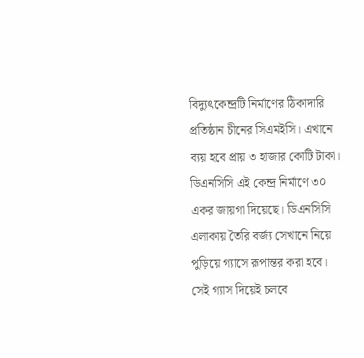বিদ্যুৎকেন্দ্রটি নির্মাণের ঠিকাদারি প্রতিষ্ঠান চীনের সিএমইসি। এখানে ব্যয় হবে প্রায় ৩ হাজার কোটি টাকা। ডিএনসিসি এই কেন্দ্র নির্মাণে ৩০ একর জায়গা দিয়েছে। ডিএনসিসি এলাকায় তৈরি বর্জ্য সেখানে নিয়ে পুড়িয়ে গ্যাসে রূপান্তর করা হবে। সেই গ্যাস দিয়েই চলবে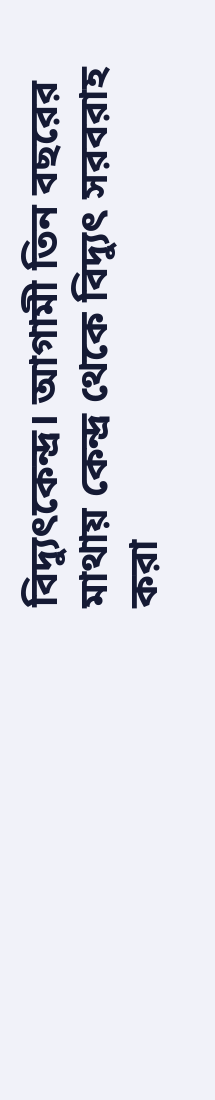বিদ্যুৎকেন্দ্র। আগামী তিন বছরের মাথায় কেন্দ্র থেকে বিদ্যুৎ সরবরাহ করা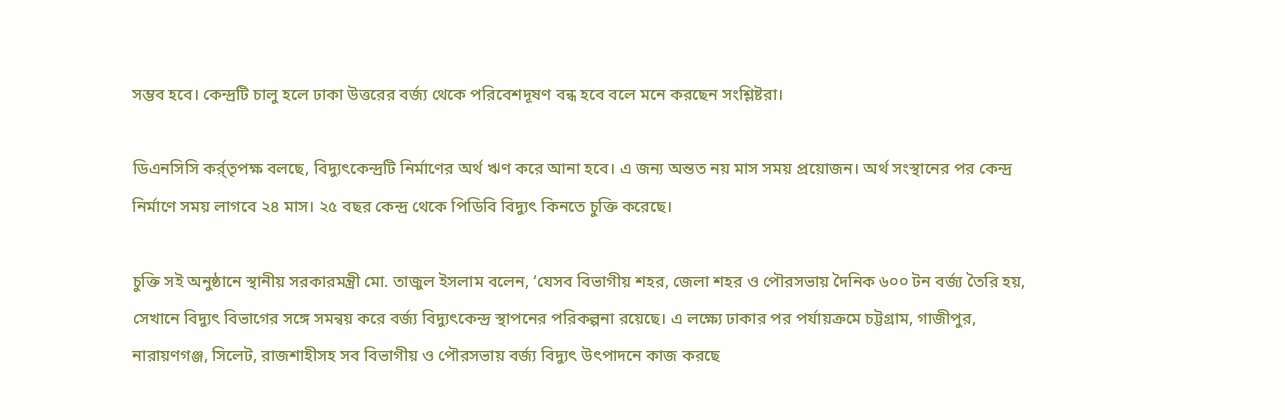সম্ভব হবে। কেন্দ্রটি চালু হলে ঢাকা উত্তরের বর্জ্য থেকে পরিবেশদূষণ বন্ধ হবে বলে মনে করছেন সংশ্লিষ্টরা।

ডিএনসিসি কর্র্তৃপক্ষ বলছে, বিদ্যুৎকেন্দ্রটি নির্মাণের অর্থ ঋণ করে আনা হবে। এ জন্য অন্তত নয় মাস সময় প্রয়োজন। অর্থ সংস্থানের পর কেন্দ্র নির্মাণে সময় লাগবে ২৪ মাস। ২৫ বছর কেন্দ্র থেকে পিডিবি বিদ্যুৎ কিনতে চুক্তি করেছে।

চুক্তি সই অনুষ্ঠানে স্থানীয় সরকারমন্ত্রী মো. তাজুল ইসলাম বলেন, ‘যেসব বিভাগীয় শহর, জেলা শহর ও পৌরসভায় দৈনিক ৬০০ টন বর্জ্য তৈরি হয়, সেখানে বিদ্যুৎ বিভাগের সঙ্গে সমন্বয় করে বর্জ্য বিদ্যুৎকেন্দ্র স্থাপনের পরিকল্পনা রয়েছে। এ লক্ষ্যে ঢাকার পর পর্যায়ক্রমে চট্টগ্রাম, গাজীপুর, নারায়ণগঞ্জ, সিলেট, রাজশাহীসহ সব বিভাগীয় ও পৌরসভায় বর্জ্য বিদ্যুৎ উৎপাদনে কাজ করছে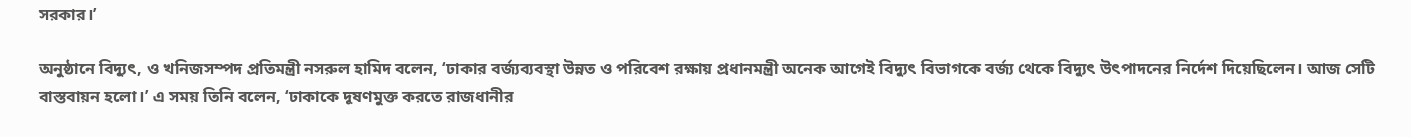সরকার।’

অনুষ্ঠানে বিদ্যুৎ, ও খনিজসম্পদ প্রতিমন্ত্রী নসরুল হামিদ বলেন, ‘ঢাকার বর্জ্যব্যবস্থা উন্নত ও পরিবেশ রক্ষায় প্রধানমন্ত্রী অনেক আগেই বিদ্যুৎ বিভাগকে বর্জ্য থেকে বিদ্যুৎ উৎপাদনের নির্দেশ দিয়েছিলেন। আজ সেটি বাস্তবায়ন হলো।’ এ সময় তিনি বলেন, ‘ঢাকাকে দূষণমুক্ত করতে রাজধানীর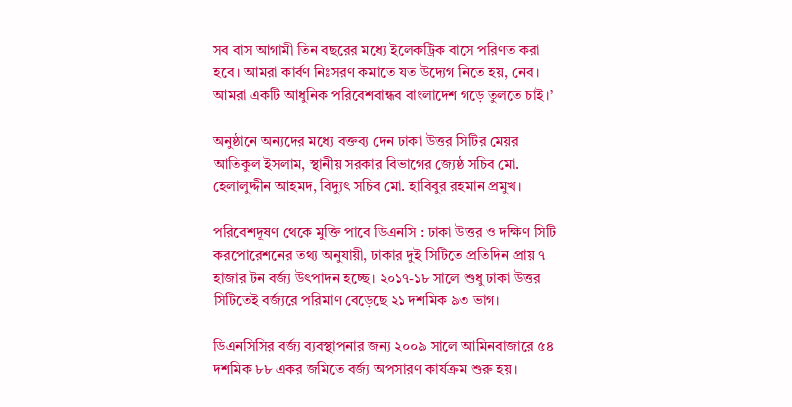সব বাস আগামী তিন বছরের মধ্যে ইলেকট্রিক বাসে পরিণত করা হবে। আমরা কার্বণ নিঃসরণ কমাতে যত উদ্যেগ নিতে হয়, নেব। আমরা একটি আধুনিক পরিবেশবান্ধব বাংলাদেশ গড়ে তুলতে চাই।’

অনুষ্ঠানে অন্যদের মধ্যে বক্তব্য দেন ঢাকা উত্তর সিটির মেয়র আতিকুল ইসলাম, স্থানীয় সরকার বিভাগের জ্যেষ্ঠ সচিব মো. হেলালুদ্দীন আহমদ, বিদ্যুৎ সচিব মো. হাবিবুর রহমান প্রমুখ।

পরিবেশদূষণ থেকে মুক্তি পাবে ডিএনসি : ঢাকা উত্তর ও দক্ষিণ সিটি করপোরেশনের তথ্য অনুযায়ী, ঢাকার দুই সিটিতে প্রতিদিন প্রায় ৭ হাজার টন বর্জ্য উৎপাদন হচ্ছে। ২০১৭-১৮ সালে শুধু ঢাকা উত্তর সিটিতেই বর্জ্যরে পরিমাণ বেড়েছে ২১ দশমিক ৯৩ ভাগ।

ডিএনসিসির বর্জ্য ব্যবস্থাপনার জন্য ২০০৯ সালে আমিনবাজারে ৫৪ দশমিক ৮৮ একর জমিতে বর্জ্য অপসারণ কার্যক্রম শুরু হয়।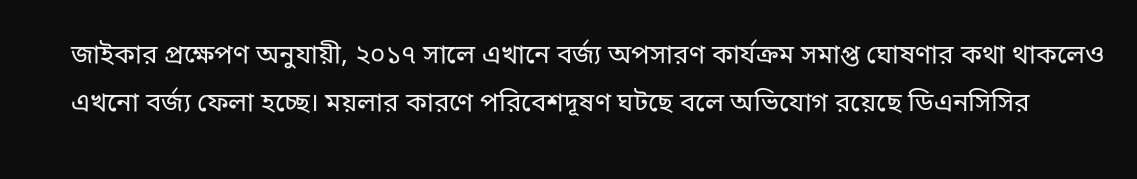জাইকার প্রক্ষেপণ অনুযায়ী, ২০১৭ সালে এখানে বর্জ্য অপসারণ কার্যক্রম সমাপ্ত ঘোষণার কথা থাকলেও এখনো বর্জ্য ফেলা হচ্ছে। ময়লার কারণে পরিবেশদূষণ ঘটছে বলে অভিযোগ রয়েছে ডিএনসিসির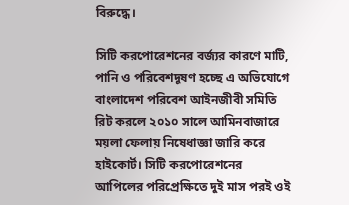বিরুদ্ধে।

সিটি করপোরেশনের বর্জ্যর কারণে মাটি, পানি ও পরিবেশদূষণ হচ্ছে এ অভিযোগে বাংলাদেশ পরিবেশ আইনজীবী সমিতি রিট করলে ২০১০ সালে আমিনবাজারে ময়লা ফেলায় নিষেধাজ্ঞা জারি করে হাইকোর্ট। সিটি করপোরেশনের আপিলের পরিপ্রেক্ষিতে দুই মাস পরই ওই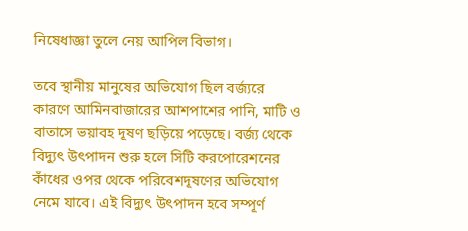নিষেধাজ্ঞা তুলে নেয় আপিল বিভাগ।

তবে স্থানীয় মানুষের অভিযোগ ছিল বর্জ্যরে কারণে আমিনবাজারের আশপাশের পানি, মাটি ও বাতাসে ভয়াবহ দূষণ ছড়িয়ে পড়েছে। বর্জ্য থেকে বিদ্যুৎ উৎপাদন শুরু হলে সিটি করপোরেশনের কাঁধের ওপর থেকে পরিবেশদূষণের অভিযোগ নেমে যাবে। এই বিদ্যুৎ উৎপাদন হবে সম্পূর্ণ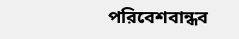পরিবেশবান্ধব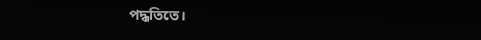পদ্ধতিতে।